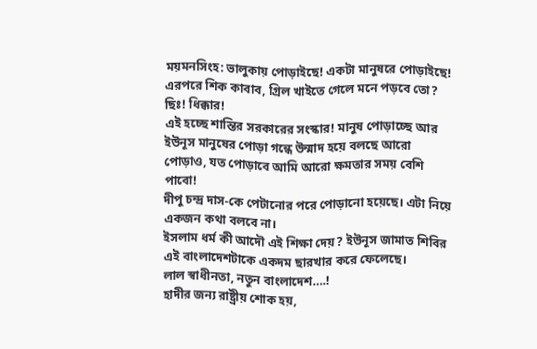ময়মনসিংহ: ভালুকায় পোড়াইছে! একটা মানুষরে পোড়াইছে! এরপরে শিক কাবাব, গ্রিল খাইতে গেলে মনে পড়বে তো?
ছিঃ! ধিক্কার!
এই হচ্ছে শান্তির সরকারের সংস্কার! মানুষ পোড়াচ্ছে আর ইউনূস মানুষের পোড়া গন্ধে উন্মাদ হয়ে বলছে আরো পোড়াও, যত পোড়াবে আমি আরো ক্ষমতার সময় বেশি পাবো!
দীপু চন্দ্র দাস-কে পেটানোর পরে পোড়ানো হয়েছে। এটা নিয়ে একজন কথা বলবে না।
ইসলাম ধর্ম কী আদৌ এই শিক্ষা দেয়? ইউনূস জামাত শিবির এই বাংলাদেশটাকে একদম ছারখার করে ফেলেছে।
লাল স্বাধীনতা, নতুন বাংলাদেশ….!
হাদীর জন্য রাষ্ট্রীয় শোক হয়,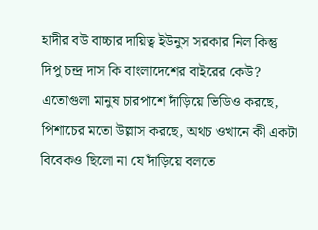হাদীর বউ বাচ্চার দায়িত্ব ইউনুস সরকার নিল কিন্তু দিপু চন্দ্র দাস কি বাংলাদেশের বাইরের কেউ?
এতোগুলা মানুষ চারপাশে দাঁড়িয়ে ভিডিও করছে, পিশাচের মতো উল্লাস করছে, অথচ ওখানে কী একটা বিবেকও ছিলো না যে দাঁড়িয়ে বলতে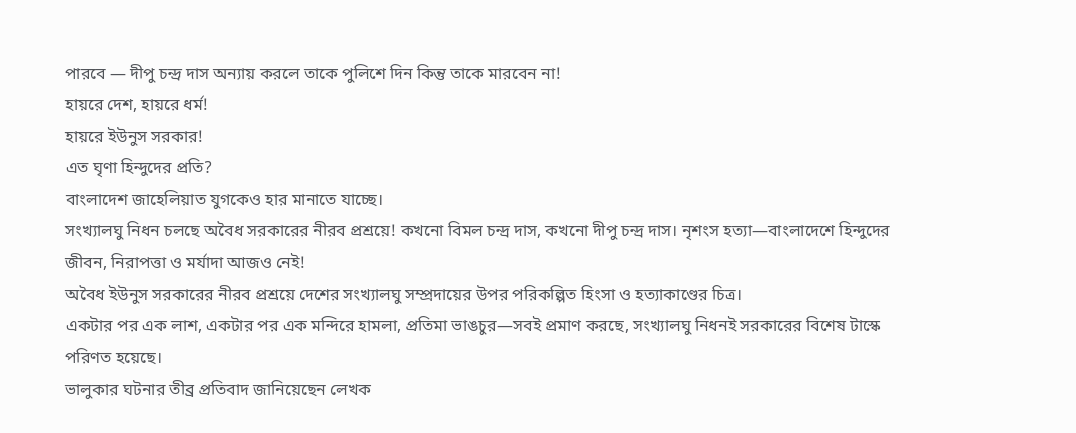পারবে — দীপু চন্দ্র দাস অন্যায় করলে তাকে পুলিশে দিন কিন্তু তাকে মারবেন না!
হায়রে দেশ, হায়রে ধর্ম!
হায়রে ইউনুস সরকার!
এত ঘৃণা হিন্দুদের প্রতি?
বাংলাদেশ জাহেলিয়াত যুগকেও হার মানাতে যাচ্ছে।
সংখ্যালঘু নিধন চলছে অবৈধ সরকারের নীরব প্রশ্রয়ে! কখনো বিমল চন্দ্র দাস, কখনো দীপু চন্দ্র দাস। নৃশংস হত্যা—বাংলাদেশে হিন্দুদের জীবন, নিরাপত্তা ও মর্যাদা আজও নেই!
অবৈধ ইউনুস সরকারের নীরব প্রশ্রয়ে দেশের সংখ্যালঘু সম্প্রদায়ের উপর পরিকল্পিত হিংসা ও হত্যাকাণ্ডের চিত্র।
একটার পর এক লাশ, একটার পর এক মন্দিরে হামলা, প্রতিমা ভাঙচুর—সবই প্রমাণ করছে, সংখ্যালঘু নিধনই সরকারের বিশেষ টাস্কে পরিণত হয়েছে।
ভালুকার ঘটনার তীব্র প্রতিবাদ জানিয়েছেন লেখক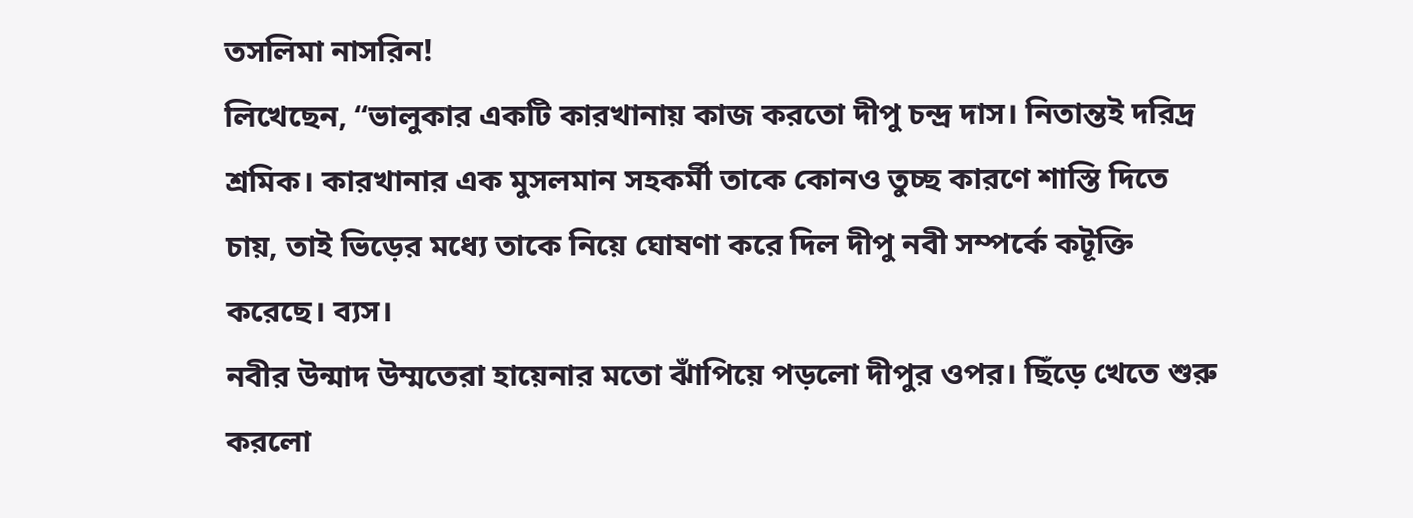তসলিমা নাসরিন!
লিখেছেন, “ভালুকার একটি কারখানায় কাজ করতো দীপু চন্দ্র দাস। নিতান্তই দরিদ্র শ্রমিক। কারখানার এক মুসলমান সহকর্মী তাকে কোনও তুচ্ছ কারণে শাস্তি দিতে চায়, তাই ভিড়ের মধ্যে তাকে নিয়ে ঘোষণা করে দিল দীপু নবী সম্পর্কে কটূক্তি করেছে। ব্যস।
নবীর উন্মাদ উম্মতেরা হায়েনার মতো ঝাঁপিয়ে পড়লো দীপুর ওপর। ছিঁড়ে খেতে শুরু করলো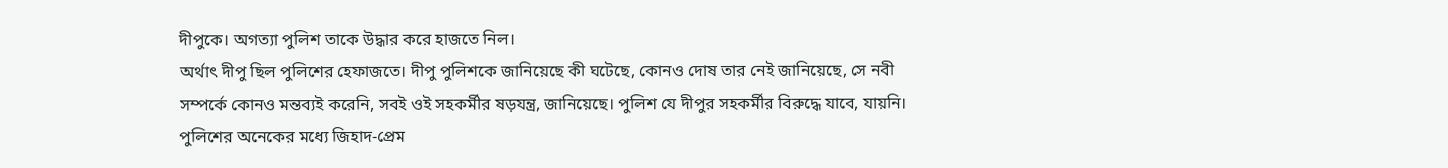দীপুকে। অগত্যা পুলিশ তাকে উদ্ধার করে হাজতে নিল।
অর্থাৎ দীপু ছিল পুলিশের হেফাজতে। দীপু পুলিশকে জানিয়েছে কী ঘটেছে, কোনও দোষ তার নেই জানিয়েছে, সে নবী সম্পর্কে কোনও মন্তব্যই করেনি, সবই ওই সহকর্মীর ষড়যন্ত্র, জানিয়েছে। পুলিশ যে দীপুর সহকর্মীর বিরুদ্ধে যাবে, যায়নি। পুলিশের অনেকের মধ্যে জিহাদ-প্রেম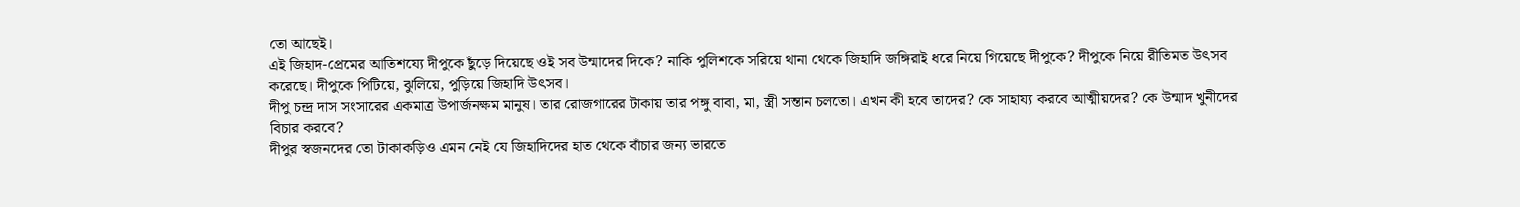তো আছেই।
এই জিহাদ-প্রেমের আতিশয্যে দীপুকে ছুঁড়ে দিয়েছে ওই সব উন্মাদের দিকে? নাকি পুলিশকে সরিয়ে থানা থেকে জিহাদি জঙ্গিরাই ধরে নিয়ে গিয়েছে দীপুকে? দীপুকে নিয়ে রীতিমত উৎসব করেছে। দীপুকে পিটিয়ে, ঝুলিয়ে, পুড়িয়ে জিহাদি উৎসব।
দীপু চন্দ্র দাস সংসারের একমাত্র উপার্জনক্ষম মানুষ। তার রোজগারের টাকায় তার পঙ্গু বাবা, মা, স্ত্রী সন্তান চলতো। এখন কী হবে তাদের? কে সাহায্য করবে আত্মীয়দের? কে উন্মাদ খুনীদের বিচার করবে?
দীপুর স্বজনদের তো টাকাকড়িও এমন নেই যে জিহাদিদের হাত থেকে বাঁচার জন্য ভারতে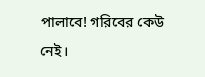পালাবে! গরিবের কেউ নেই।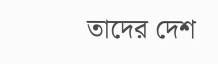তাদের দেশ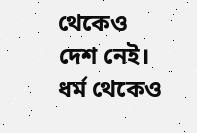থেকেও দেশ নেই। ধর্ম থেকেও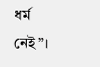ধর্ম নেই”।